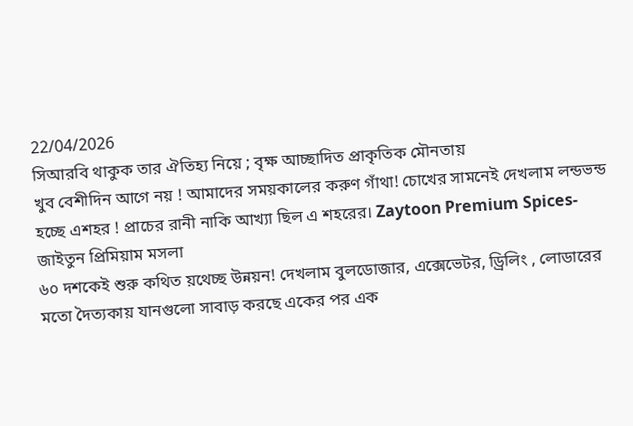22/04/2026
সিআরবি থাকুক তার ঐতিহ্য নিয়ে ; বৃক্ষ আচ্ছাদিত প্রাকৃতিক মৌনতায়
খুব বেশীদিন আগে নয় ! আমাদের সময়কালের করুণ গাঁথা! চোখের সামনেই দেখলাম লন্ডভন্ড হচ্ছে এশহর ! প্রাচের রানী নাকি আখ্যা ছিল এ শহরের। Zaytoon Premium Spices-জাইতুন প্রিমিয়াম মসলা
৬০ দশকেই শুরু কথিত য়থেচ্ছ উন্নয়ন! দেখলাম বুলডোজার, এক্সেভেটর, ড্রিলিং , লোডারের মতো দৈত্যকায় যানগুলো সাবাড় করছে একের পর এক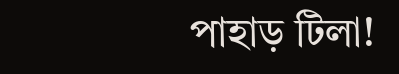পাহাড় টিলা!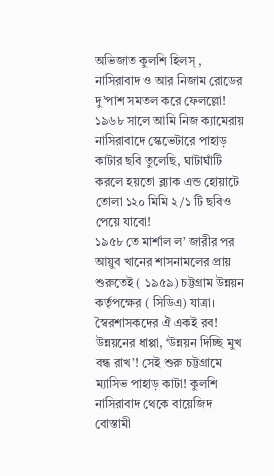অভিজাত কুলশি হিলস্ , নাসিরাবাদ ও আর নিজাম রোডের দু’পাশ সমতল করে ফেলল্লো! ১৯৬৮ সালে আমি নিজ ক্যামেরায় নাসিরাবাদে স্কেভেটারে পাহাড় কাটার ছবি তুলেছি, ঘাটাঘাঁটি করলে হয়তো ব্ল্যাক এন্ড হোয়াটে তোলা ১২০ মিমি ২/১ টি ছবিও পেয়ে যাবো!
১৯৫৮ তে মার্শাল ল’ জারীর পর আয়ুব খানের শাসনামলের প্রায় শুরুতেই ( ১৯৫৯) চট্টগ্রাম উন্নয়ন কর্তৃপক্ষের ( সিডিএ) যাত্রা। স্বৈরশাসকদের ঐ একই রব! উন্নয়নের ধাপ্পা, ‘উন্নয়ন দিচ্ছি মুখ বন্ধ রাখ’! সেই শুরু চট্টগ্রামে ম্যাসিভ পাহাড় কাটা! কুলশি নাসিরাবাদ থেকে বায়েজিদ বোস্তামী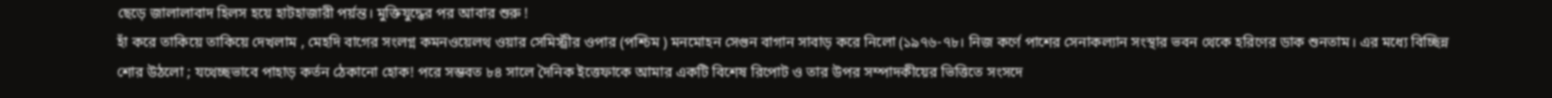ছেড়ে জালালাবাদ হিলস হয়ে হাটহাজারী পর্য়ন্ত। মুক্তিযুদ্ধের পর আবার শুরু !
হাঁ করে তাকিয়ে তাকিয়ে দেখলাম , মেহদি বাগের সংলগ্ন কমনওয়েলথ ওয়ার সেমিস্ট্রীর ওপার (পশ্চিম ) মনমোহন সেগুন বাগান সাবাড় করে নিলো (১৯৭৬-৭৮। নিজ কর্ণে পাশের সেনাকল্যান সংস্থার ভবন থেকে হরিণের ডাক শুনতাম। এর মধ্যে বিচ্ছিন্ন শোর উঠলো ; যথেচ্ছভাবে পাহাড় কর্তন ঠেকানো হোক! পরে সম্ভবত ৮৪ সালে দৈনিক ইত্তেফাকে আমার একটি বিশেষ রিপোট ও তার উপর সম্পাদকীয়ের ভিত্তিতে সংসদে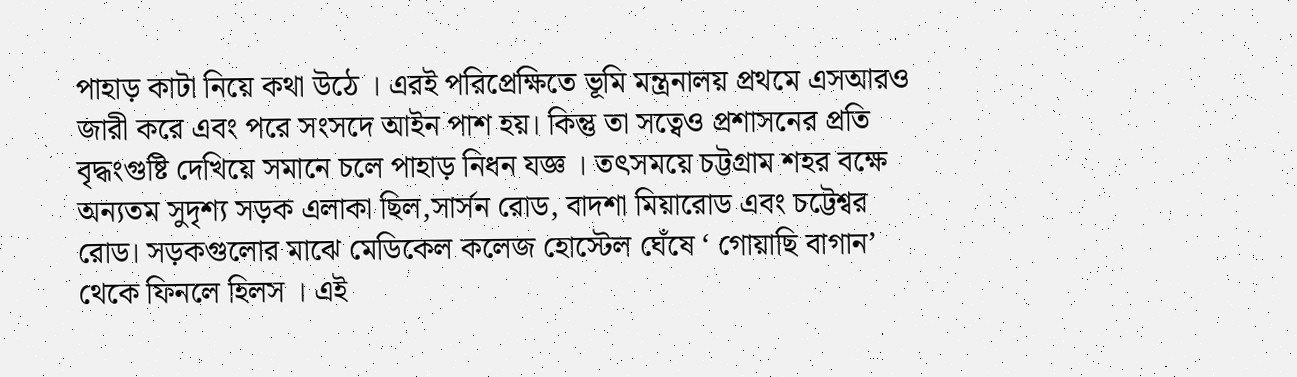পাহাড় কাটা নিয়ে কথা উঠে । এরই পরিপ্রেক্ষিতে ভূমি মন্ত্রনালয় প্রথমে এসআরও জারী করে এবং পরে সংসদে আইন পাশ হয়। কিন্তু তা সত্বেও প্রশাসনের প্রতি বৃদ্ধংগুষ্টি দেখিয়ে সমানে চলে পাহাড় নিধন যজ্ঞ । তৎসময়ে চট্টগ্রাম শহর বক্ষে অন্যতম সুদৃশ্য সড়ক এলাকা ছিল,সার্সন রোড, বাদশা মিয়ারোড এবং চট্টেশ্বর রোড। সড়কগুলোর মাঝে মেডিকেল কলেজ হোস্টেল ঘেঁষে ‘ গোয়াছি বাগান’ থেকে ফিনলে হিলস । এই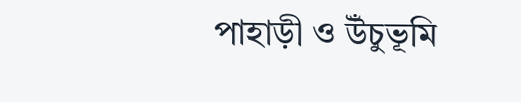পাহাড়ী ও উঁচুভূমি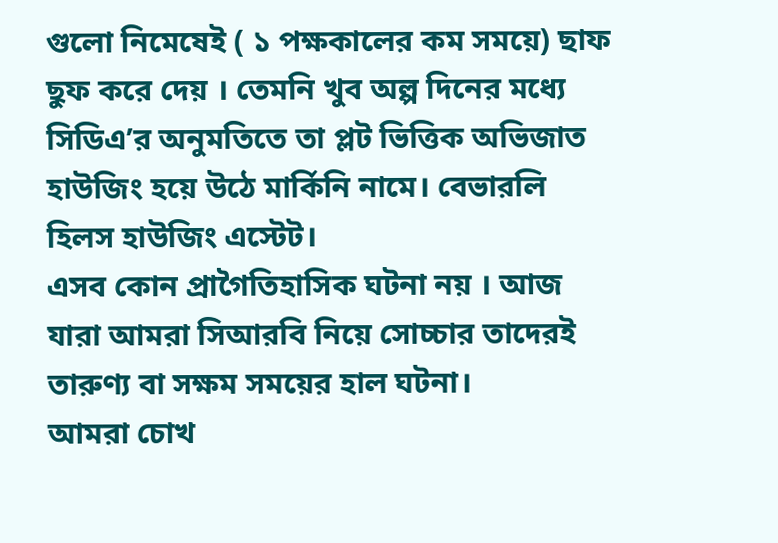গুলো নিমেষেই ( ১ পক্ষকালের কম সময়ে) ছাফ ছুফ করে দেয় । তেমনি খুব অল্প দিনের মধ্যে সিডিএ’র অনুমতিতে তা প্লট ভিত্তিক অভিজাত হাউজিং হয়ে উঠে মার্কিনি নামে। বেভারলি হিলস হাউজিং এস্টেট।
এসব কোন প্রাগৈতিহাসিক ঘটনা নয় । আজ যারা আমরা সিআরবি নিয়ে সোচ্চার তাদেরই তারুণ্য বা সক্ষম সময়ের হাল ঘটনা।
আমরা চোখ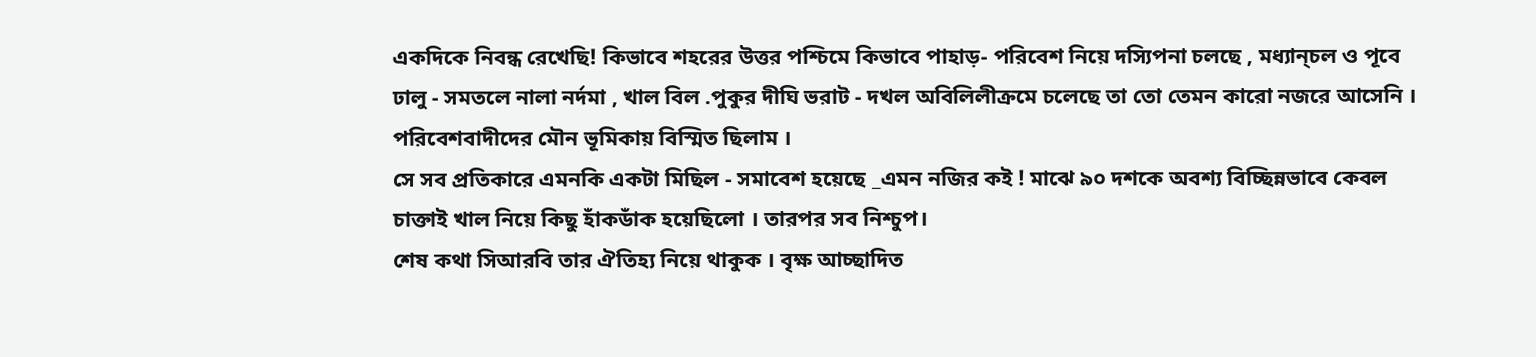একদিকে নিবন্ধ রেখেছি! কিভাবে শহরের উত্তর পশ্চিমে কিভাবে পাহাড়- পরিবেশ নিয়ে দস্যিপনা চলছে , মধ্যান্চল ও পূবে ঢালু - সমতলে নালা নর্দমা , খাল বিল .পুকুর দীঘি ভরাট - দখল অবিলিলীক্রমে চলেছে তা তো তেমন কারো নজরে আসেনি । পরিবেশবাদীদের মৌন ভূমিকায় বিস্মিত ছিলাম ।
সে সব প্রতিকারে এমনকি একটা মিছিল - সমাবেশ হয়েছে _এমন নজির কই ! মাঝে ৯০ দশকে অবশ্য বিচ্ছিন্নভাবে কেবল চাক্তাই খাল নিয়ে কিছু হাঁকডাঁক হয়েছিলো । তারপর সব নিশ্চুপ।
শেষ কথা সিআরবি তার ঐতিহ্য নিয়ে থাকুক । বৃক্ষ আচ্ছাদিত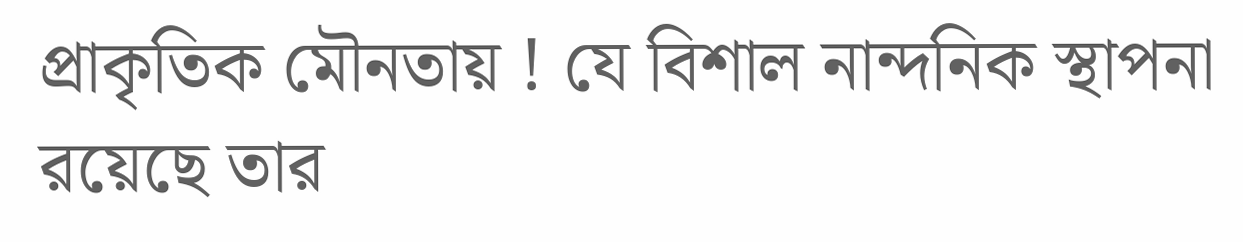প্রাকৃতিক মৌনতায় ! যে বিশাল নান্দনিক স্থাপনা রয়েছে তার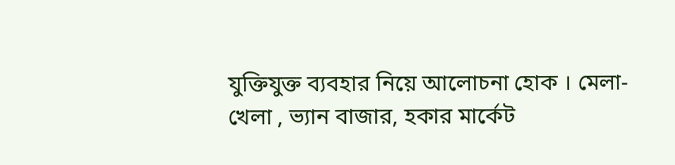যুক্তিযুক্ত ব্যবহার নিয়ে আলোচনা হোক । মেলা- খেলা , ভ্যান বাজার, হকার মার্কেট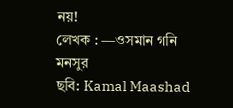নয়!
লেখক : —ওসমান গনি মনসুর
ছবি: Kamal Maashad